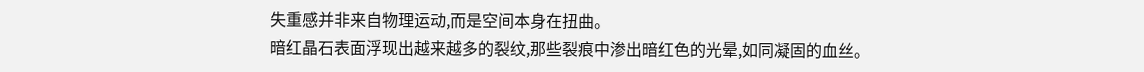失重感并非来自物理运动,而是空间本身在扭曲。
暗红晶石表面浮现出越来越多的裂纹,那些裂痕中渗出暗红色的光晕,如同凝固的血丝。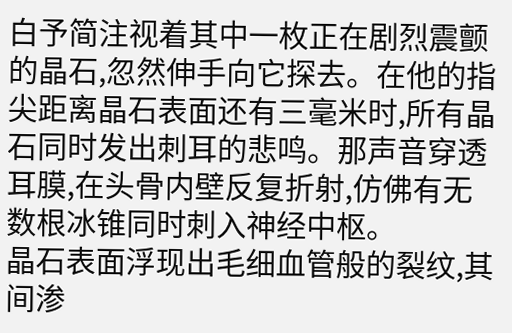白予简注视着其中一枚正在剧烈震颤的晶石,忽然伸手向它探去。在他的指尖距离晶石表面还有三毫米时,所有晶石同时发出刺耳的悲鸣。那声音穿透耳膜,在头骨内壁反复折射,仿佛有无数根冰锥同时刺入神经中枢。
晶石表面浮现出毛细血管般的裂纹,其间渗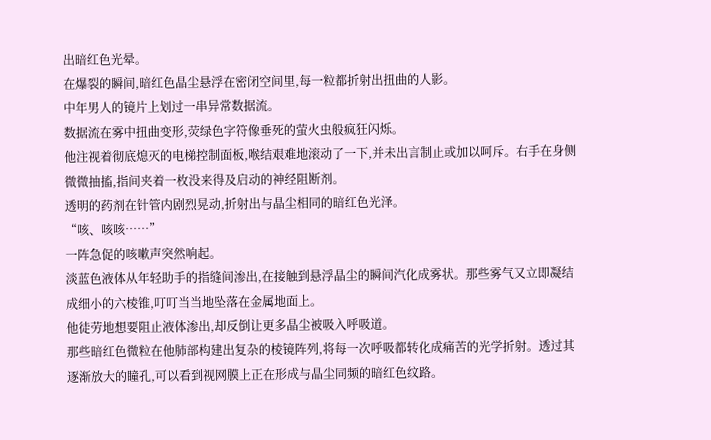出暗红色光晕。
在爆裂的瞬间,暗红色晶尘悬浮在密闭空间里,每一粒都折射出扭曲的人影。
中年男人的镜片上划过一串异常数据流。
数据流在雾中扭曲变形,荧绿色字符像垂死的萤火虫般疯狂闪烁。
他注视着彻底熄灭的电梯控制面板,喉结艰难地滚动了一下,并未出言制止或加以呵斥。右手在身侧微微抽搐,指间夹着一枚没来得及启动的神经阻断剂。
透明的药剂在针管内剧烈晃动,折射出与晶尘相同的暗红色光泽。
“咳、咳咳……”
一阵急促的咳嗽声突然响起。
淡蓝色液体从年轻助手的指缝间渗出,在接触到悬浮晶尘的瞬间汽化成雾状。那些雾气又立即凝结成细小的六棱锥,叮叮当当地坠落在金属地面上。
他徒劳地想要阻止液体渗出,却反倒让更多晶尘被吸入呼吸道。
那些暗红色微粒在他肺部构建出复杂的棱镜阵列,将每一次呼吸都转化成痛苦的光学折射。透过其逐渐放大的瞳孔,可以看到视网膜上正在形成与晶尘同频的暗红色纹路。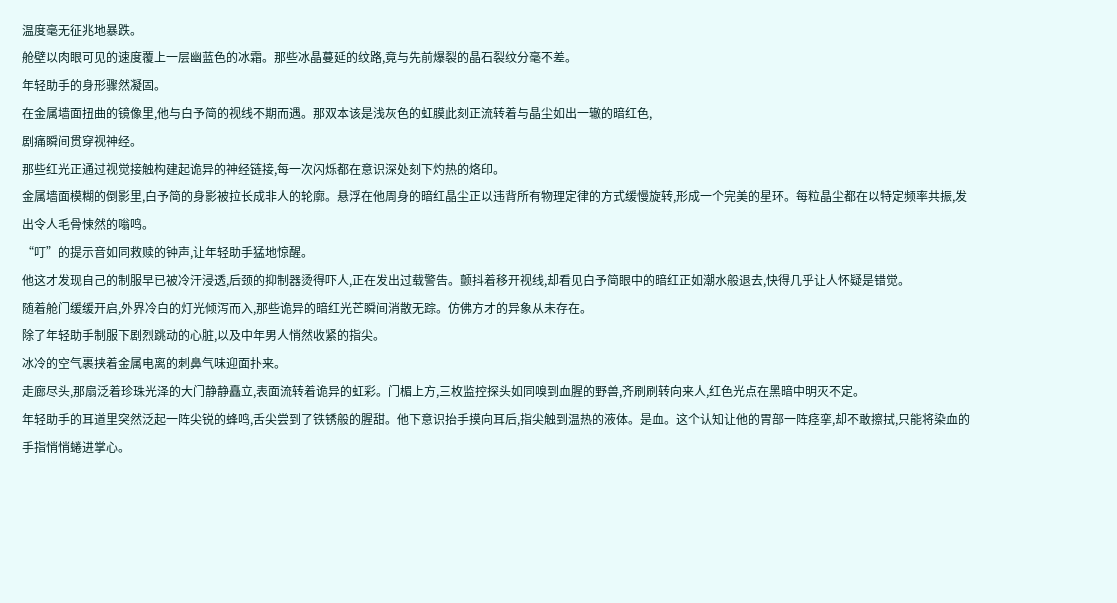温度毫无征兆地暴跌。
舱壁以肉眼可见的速度覆上一层幽蓝色的冰霜。那些冰晶蔓延的纹路,竟与先前爆裂的晶石裂纹分毫不差。
年轻助手的身形骤然凝固。
在金属墙面扭曲的镜像里,他与白予简的视线不期而遇。那双本该是浅灰色的虹膜此刻正流转着与晶尘如出一辙的暗红色,
剧痛瞬间贯穿视神经。
那些红光正通过视觉接触构建起诡异的神经链接,每一次闪烁都在意识深处刻下灼热的烙印。
金属墙面模糊的倒影里,白予简的身影被拉长成非人的轮廓。悬浮在他周身的暗红晶尘正以违背所有物理定律的方式缓慢旋转,形成一个完美的星环。每粒晶尘都在以特定频率共振,发出令人毛骨悚然的嗡鸣。
“叮”的提示音如同救赎的钟声,让年轻助手猛地惊醒。
他这才发现自己的制服早已被冷汗浸透,后颈的抑制器烫得吓人,正在发出过载警告。颤抖着移开视线,却看见白予简眼中的暗红正如潮水般退去,快得几乎让人怀疑是错觉。
随着舱门缓缓开启,外界冷白的灯光倾泻而入,那些诡异的暗红光芒瞬间消散无踪。仿佛方才的异象从未存在。
除了年轻助手制服下剧烈跳动的心脏,以及中年男人悄然收紧的指尖。
冰冷的空气裹挟着金属电离的刺鼻气味迎面扑来。
走廊尽头,那扇泛着珍珠光泽的大门静静矗立,表面流转着诡异的虹彩。门楣上方,三枚监控探头如同嗅到血腥的野兽,齐刷刷转向来人,红色光点在黑暗中明灭不定。
年轻助手的耳道里突然泛起一阵尖锐的蜂鸣,舌尖尝到了铁锈般的腥甜。他下意识抬手摸向耳后,指尖触到温热的液体。是血。这个认知让他的胃部一阵痉挛,却不敢擦拭,只能将染血的手指悄悄蜷进掌心。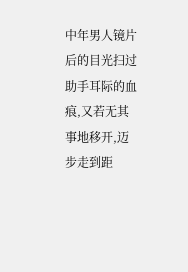中年男人镜片后的目光扫过助手耳际的血痕,又若无其事地移开,迈步走到距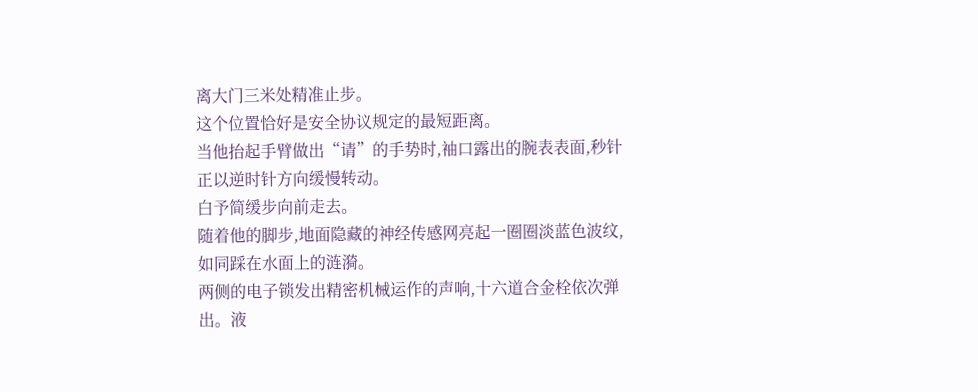离大门三米处精准止步。
这个位置恰好是安全协议规定的最短距离。
当他抬起手臂做出“请”的手势时,袖口露出的腕表表面,秒针正以逆时针方向缓慢转动。
白予简缓步向前走去。
随着他的脚步,地面隐藏的神经传感网亮起一圈圈淡蓝色波纹,如同踩在水面上的涟漪。
两侧的电子锁发出精密机械运作的声响,十六道合金栓依次弹出。液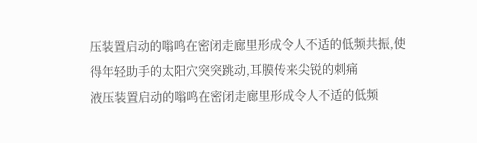压装置启动的嗡鸣在密闭走廊里形成令人不适的低频共振,使得年轻助手的太阳穴突突跳动,耳膜传来尖锐的刺痛
液压装置启动的嗡鸣在密闭走廊里形成令人不适的低频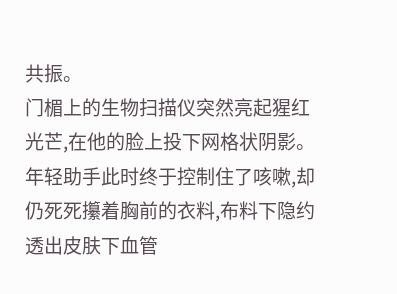共振。
门楣上的生物扫描仪突然亮起猩红光芒,在他的脸上投下网格状阴影。
年轻助手此时终于控制住了咳嗽,却仍死死攥着胸前的衣料,布料下隐约透出皮肤下血管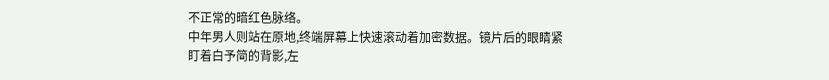不正常的暗红色脉络。
中年男人则站在原地,终端屏幕上快速滚动着加密数据。镜片后的眼睛紧盯着白予简的背影,左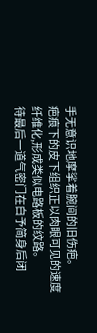手无意识地摩挲着腕间的旧伤疤。
疤痕下的皮下组织正以肉眼可见的速度纤维化,形成类似电路板的纹路。
待最后一道气密门在白予简身后闭